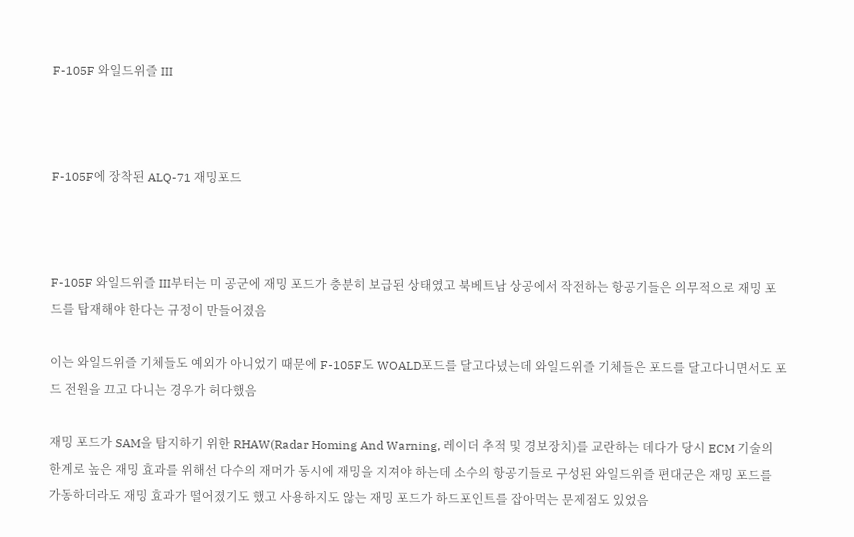F-105F 와일드위즐 III



F-105F에 장착된 ALQ-71 재밍포드



F-105F 와일드위즐 III부터는 미 공군에 재밍 포드가 충분히 보급된 상태였고 북베트남 상공에서 작전하는 항공기들은 의무적으로 재밍 포드를 탑재해야 한다는 규정이 만들어졌음

이는 와일드위즐 기체들도 예외가 아니었기 때문에 F-105F도 WOALD포드를 달고다녔는데 와일드위즐 기체들은 포드를 달고다니면서도 포드 전원을 끄고 다니는 경우가 허다했음

재밍 포드가 SAM을 탐지하기 위한 RHAW(Radar Homing And Warning, 레이더 추적 및 경보장치)를 교란하는 데다가 당시 ECM 기술의 한계로 높은 재밍 효과를 위해선 다수의 재머가 동시에 재밍을 지져야 하는데 소수의 항공기들로 구성된 와일드위즐 편대군은 재밍 포드를 가동하더라도 재밍 효과가 떨어졌기도 했고 사용하지도 않는 재밍 포드가 하드포인트를 잡아먹는 문제점도 있었음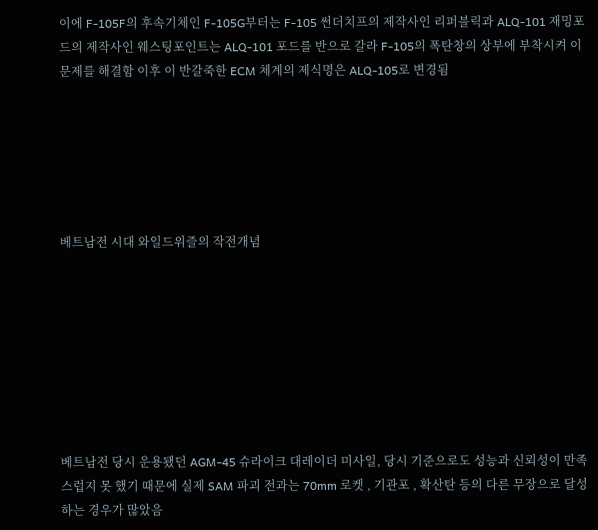이에 F-105F의 후속기체인 F-105G부터는 F-105 썬더치프의 제작사인 리퍼블릭과 ALQ-101 재밍포드의 제작사인 웨스팅포인트는 ALQ-101 포드를 반으로 갈라 F-105의 폭탄창의 상부에 부착시켜 이 문제를 해결함 이후 이 반갈죽한 ECM 체계의 제식명은 ALQ-105로 변경됨






베트남전 시대 와일드위즐의 작전개념








베트남전 당시 운용됐던 AGM-45 슈라이크 대레이더 미사일, 당시 기준으로도 성능과 신뢰성이 만족스럽지 못 했기 때문에 실제 SAM 파괴 전과는 70mm 로켓 , 기관포 , 확산탄 등의 다른 무장으로 달성하는 경우가 많았음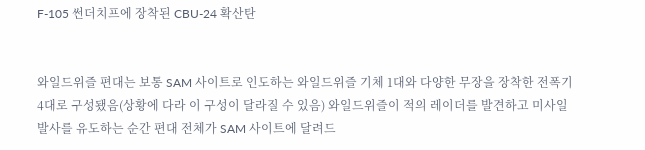F-105 썬더치프에 장착된 CBU-24 확산탄


와일드위즐 편대는 보통 SAM 사이트로 인도하는 와일드위즐 기체 1대와 다양한 무장을 장착한 전폭기 4대로 구성됐음(상황에 다라 이 구성이 달라질 수 있음) 와일드위즐이 적의 레이더를 발견하고 미사일 발사를 유도하는 순간 편대 전체가 SAM 사이트에 달려드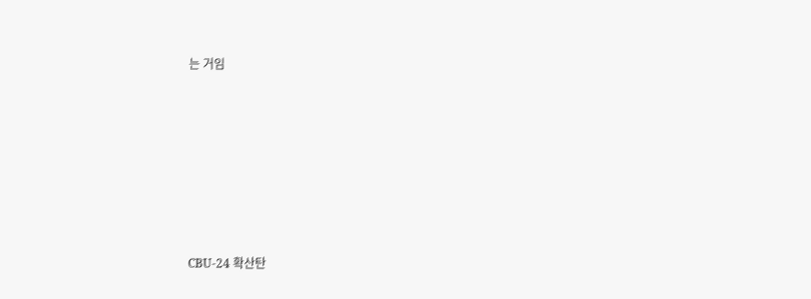는 거임








CBU-24 확산탄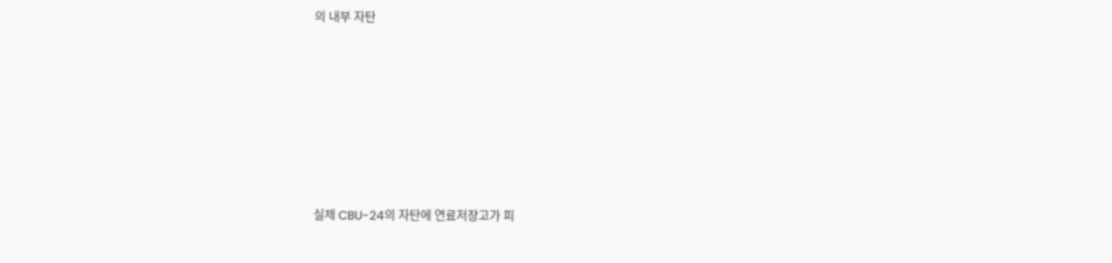의 내부 자탄







실제 CBU-24의 자탄에 연료저장고가 피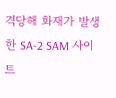격당해 화재가 발생한 SA-2 SAM 사이트